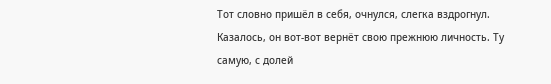Тот словно пришёл в себя, очнулся, слегка вздрогнул. Казалось, он вот-вот вернёт свою прежнюю личность. Ту самую, с долей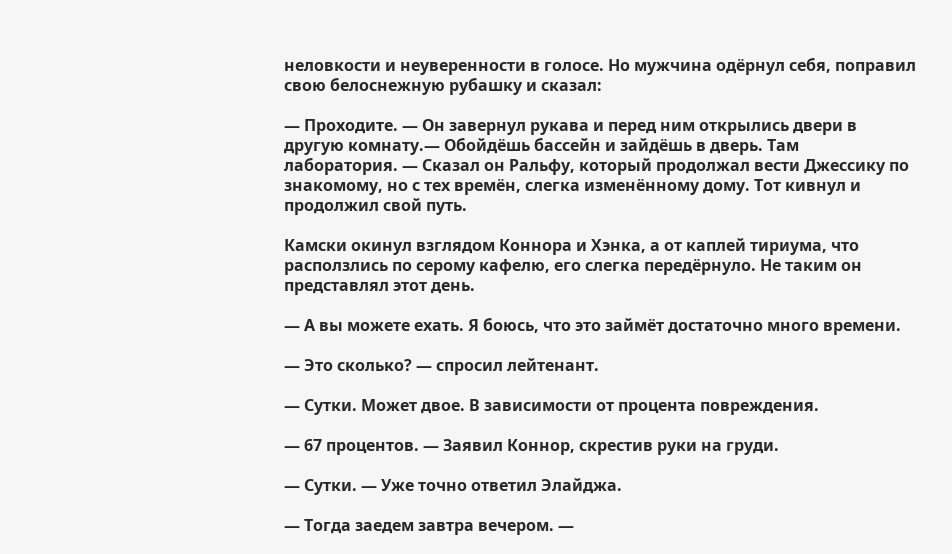неловкости и неуверенности в голосе. Но мужчина одёрнул себя, поправил свою белоснежную рубашку и сказал:

— Проходите. — Он завернул рукава и перед ним открылись двери в другую комнату.— Обойдёшь бассейн и зайдёшь в дверь. Там лаборатория. — Сказал он Ральфу, который продолжал вести Джессику по знакомому, но с тех времён, слегка изменённому дому. Тот кивнул и продолжил свой путь.

Камски окинул взглядом Коннора и Хэнка, а от каплей тириума, что расползлись по серому кафелю, его слегка передёрнуло. Не таким он представлял этот день.

— А вы можете ехать. Я боюсь, что это займёт достаточно много времени.

— Это сколько? — спросил лейтенант.

— Сутки. Может двое. В зависимости от процента повреждения.

— 67 процентов. — Заявил Коннор, скрестив руки на груди.

— Сутки. — Уже точно ответил Элайджа.

— Тогда заедем завтра вечером. —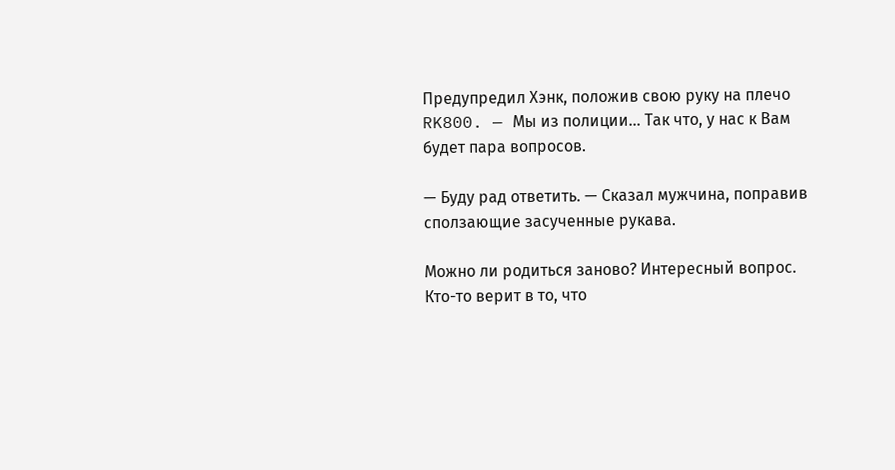Предупредил Хэнк, положив свою руку на плечо RK800. — Мы из полиции… Так что, у нас к Вам будет пара вопросов.

— Буду рад ответить. — Сказал мужчина, поправив сползающие засученные рукава.

Можно ли родиться заново? Интересный вопрос. Кто-то верит в то, что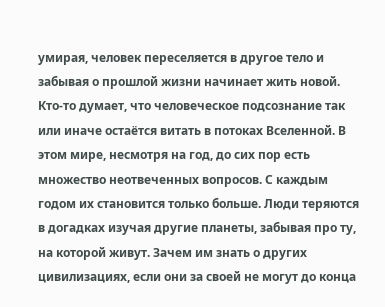умирая, человек переселяется в другое тело и забывая о прошлой жизни начинает жить новой. Кто-то думает, что человеческое подсознание так или иначе остаётся витать в потоках Вселенной. В этом мире, несмотря на год, до сих пор есть множество неотвеченных вопросов. С каждым годом их становится только больше. Люди теряются в догадках изучая другие планеты, забывая про ту, на которой живут. Зачем им знать о других цивилизациях, если они за своей не могут до конца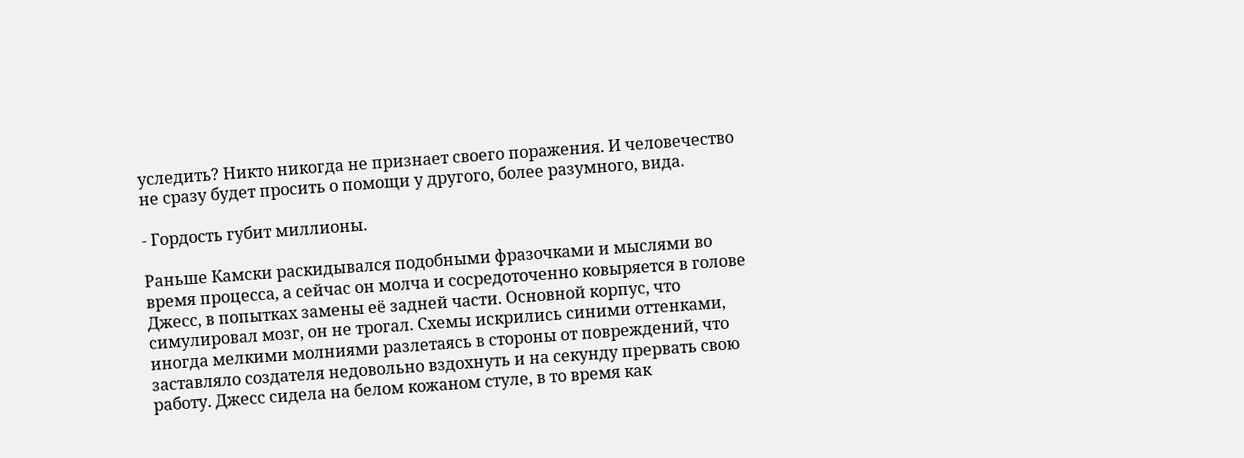уследить? Никто никогда не признает своего поражения. И человечество не сразу будет просить о помощи у другого, более разумного, вида.

- Гордость губит миллионы.

Раньше Камски раскидывался подобными фразочками и мыслями во время процесса, а сейчас он молча и сосредоточенно ковыряется в голове Джесс, в попытках замены её задней части. Основной корпус, что симулировал мозг, он не трогал. Схемы искрились синими оттенками, иногда мелкими молниями разлетаясь в стороны от повреждений, что заставляло создателя недовольно вздохнуть и на секунду прервать свою работу. Джесс сидела на белом кожаном стуле, в то время как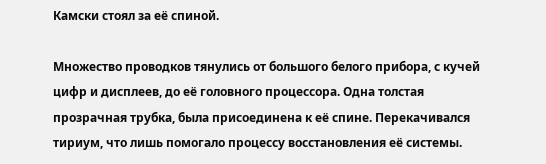Камски стоял за её спиной.

Множество проводков тянулись от большого белого прибора, с кучей цифр и дисплеев, до её головного процессора. Одна толстая прозрачная трубка, была присоединена к её спине. Перекачивался тириум, что лишь помогало процессу восстановления её системы.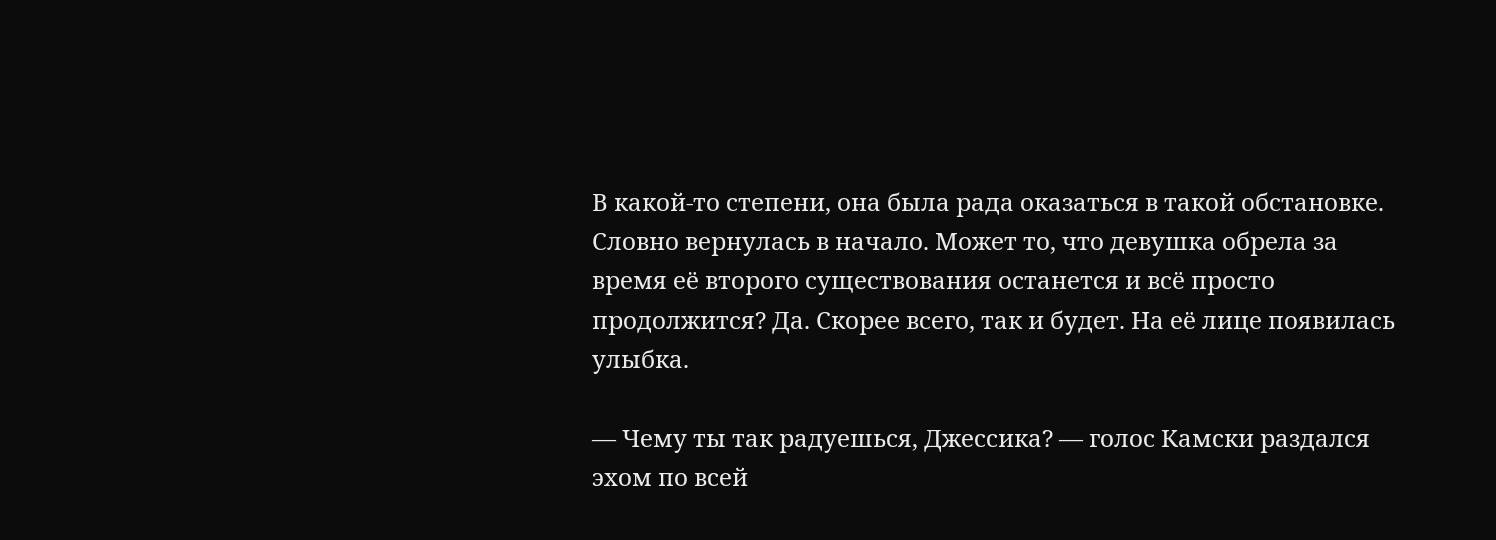В какой-то степени, она была рада оказаться в такой обстановке. Словно вернулась в начало. Может то, что девушка обрела за время её второго существования останется и всё просто продолжится? Да. Скорее всего, так и будет. На её лице появилась улыбка.

— Чему ты так радуешься, Джессика? — голос Камски раздался эхом по всей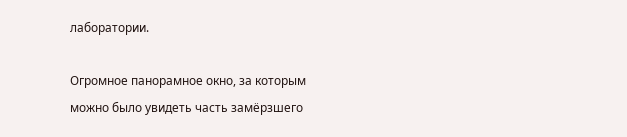лаборатории.

Огромное панорамное окно, за которым можно было увидеть часть замёрзшего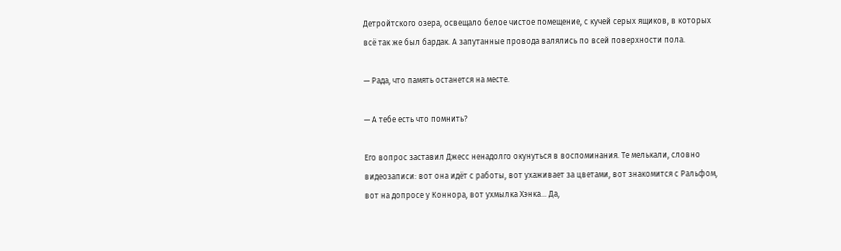Детройтского озера, освещало белое чистое помещение, с кучей серых ящиков, в которых всё так же был бардак. А запутанные провода валялись по всей поверхности пола.

— Рада, что память останется на месте.

— А тебе есть что помнить?

Его вопрос заставил Джесс ненадолго окунуться в воспоминания. Те мелькали, словно видеозаписи: вот она идёт с работы, вот ухаживает за цветами, вот знакомится с Ральфом, вот на допросе у Коннора, вот ухмылка Хэнка… Да,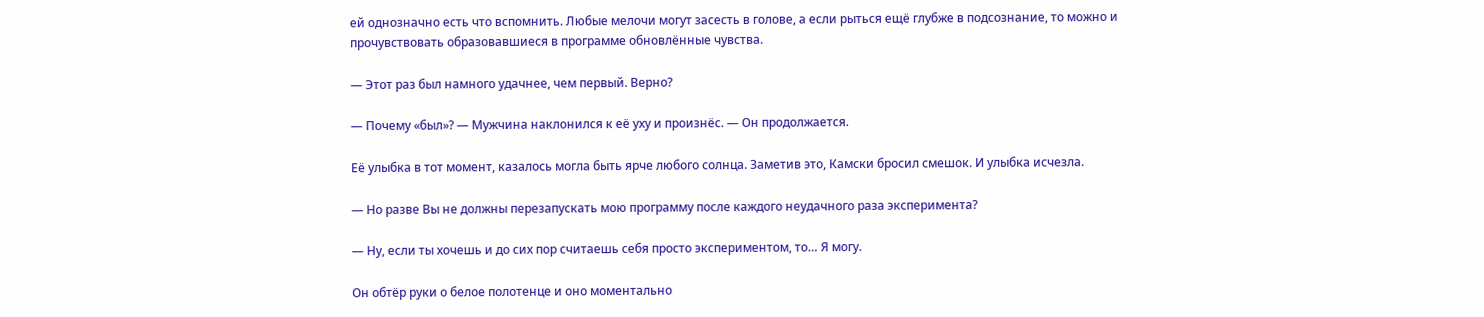ей однозначно есть что вспомнить. Любые мелочи могут засесть в голове, а если рыться ещё глубже в подсознание, то можно и прочувствовать образовавшиеся в программе обновлённые чувства.

— Этот раз был намного удачнее, чем первый. Верно?

— Почему «был»? — Мужчина наклонился к её уху и произнёс. — Он продолжается.

Её улыбка в тот момент, казалось могла быть ярче любого солнца. Заметив это, Камски бросил смешок. И улыбка исчезла.

— Но разве Вы не должны перезапускать мою программу после каждого неудачного раза эксперимента?

— Ну, если ты хочешь и до сих пор считаешь себя просто экспериментом, то… Я могу.

Он обтёр руки о белое полотенце и оно моментально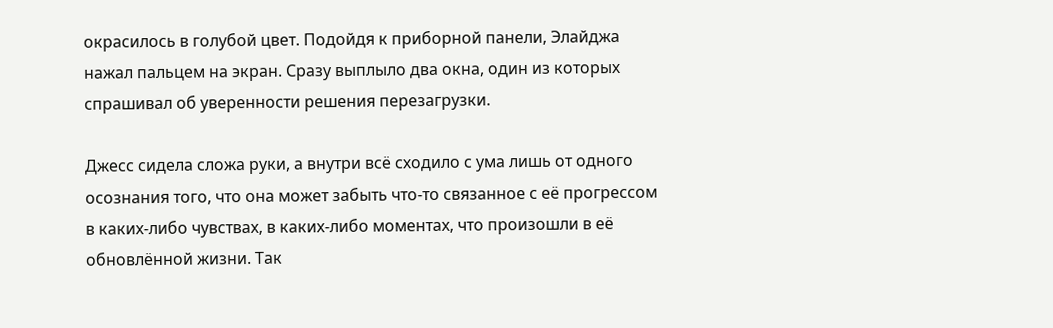окрасилось в голубой цвет. Подойдя к приборной панели, Элайджа нажал пальцем на экран. Сразу выплыло два окна, один из которых спрашивал об уверенности решения перезагрузки.

Джесс сидела сложа руки, а внутри всё сходило с ума лишь от одного осознания того, что она может забыть что-то связанное с её прогрессом в каких-либо чувствах, в каких-либо моментах, что произошли в её обновлённой жизни. Так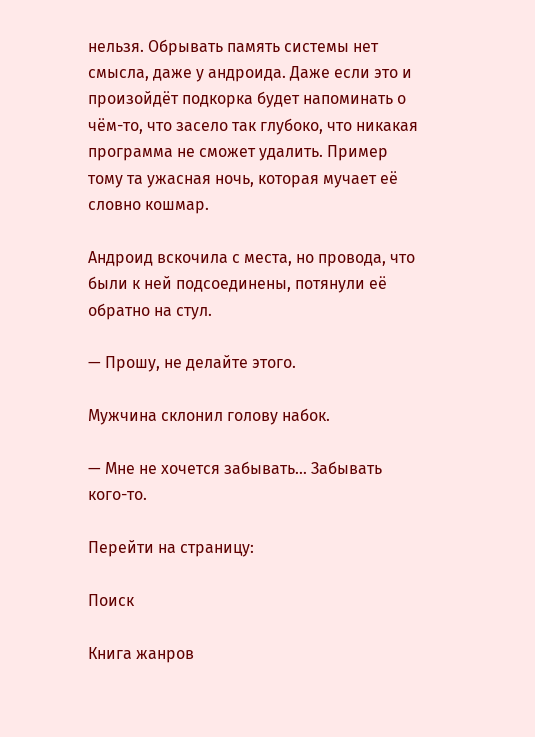нельзя. Обрывать память системы нет смысла, даже у андроида. Даже если это и произойдёт подкорка будет напоминать о чём-то, что засело так глубоко, что никакая программа не сможет удалить. Пример тому та ужасная ночь, которая мучает её словно кошмар.

Андроид вскочила с места, но провода, что были к ней подсоединены, потянули её обратно на стул.

— Прошу, не делайте этого.

Мужчина склонил голову набок.

— Мне не хочется забывать… Забывать кого-то.

Перейти на страницу:

Поиск

Книга жанров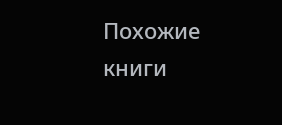Похожие книги